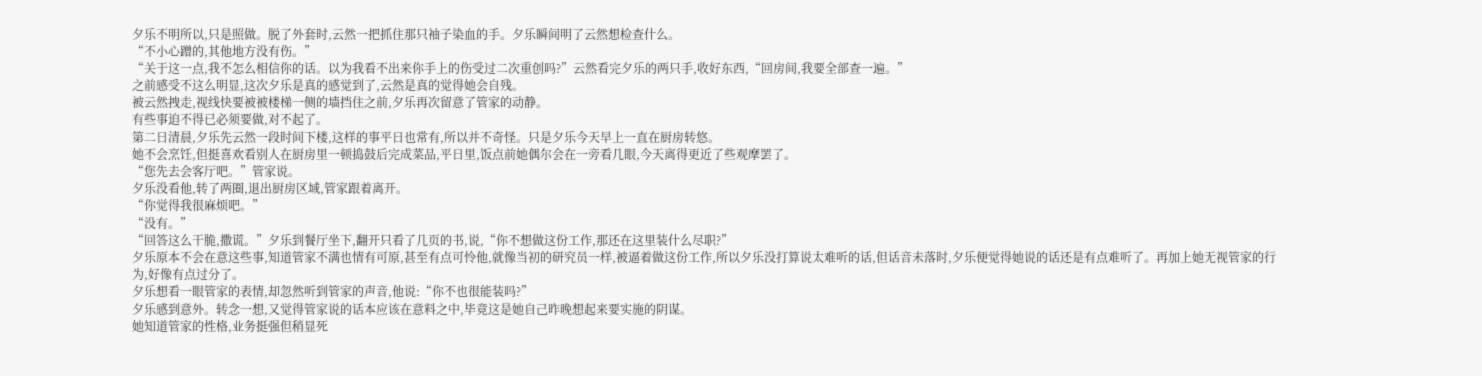夕乐不明所以,只是照做。脱了外套时,云然一把抓住那只袖子染血的手。夕乐瞬间明了云然想检查什么。
“不小心蹭的,其他地方没有伤。”
“关于这一点,我不怎么相信你的话。以为我看不出来你手上的伤受过二次重创吗?”云然看完夕乐的两只手,收好东西,“回房间,我要全部查一遍。”
之前感受不这么明显,这次夕乐是真的感觉到了,云然是真的觉得她会自残。
被云然拽走,视线快要被被楼梯一侧的墙挡住之前,夕乐再次留意了管家的动静。
有些事迫不得已必须要做,对不起了。
第二日清晨,夕乐先云然一段时间下楼,这样的事平日也常有,所以并不奇怪。只是夕乐今天早上一直在厨房转悠。
她不会烹饪,但挺喜欢看别人在厨房里一顿捣鼓后完成菜品,平日里,饭点前她偶尔会在一旁看几眼,今天离得更近了些观摩罢了。
“您先去会客厅吧。”管家说。
夕乐没看他,转了两圈,退出厨房区域,管家跟着离开。
“你觉得我很麻烦吧。”
“没有。”
“回答这么干脆,撒谎。”夕乐到餐厅坐下,翻开只看了几页的书,说,“你不想做这份工作,那还在这里装什么尽职?”
夕乐原本不会在意这些事,知道管家不满也情有可原,甚至有点可怜他,就像当初的研究员一样,被逼着做这份工作,所以夕乐没打算说太难听的话,但话音未落时,夕乐便觉得她说的话还是有点难听了。再加上她无视管家的行为,好像有点过分了。
夕乐想看一眼管家的表情,却忽然听到管家的声音,他说:“你不也很能装吗?”
夕乐感到意外。转念一想,又觉得管家说的话本应该在意料之中,毕竟这是她自己昨晚想起来要实施的阴谋。
她知道管家的性格,业务挺强但稍显死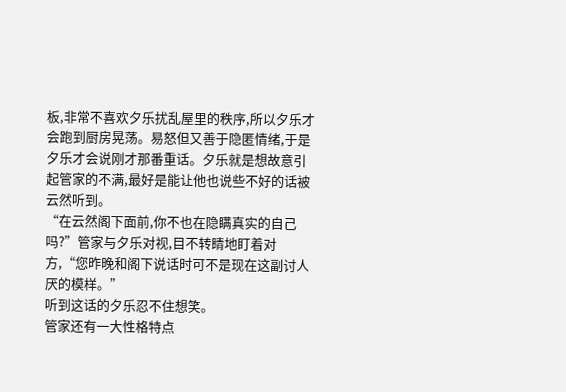板,非常不喜欢夕乐扰乱屋里的秩序,所以夕乐才会跑到厨房晃荡。易怒但又善于隐匿情绪,于是夕乐才会说刚才那番重话。夕乐就是想故意引起管家的不满,最好是能让他也说些不好的话被云然听到。
“在云然阁下面前,你不也在隐瞒真实的自己吗?”管家与夕乐对视,目不转睛地盯着对方,“您昨晚和阁下说话时可不是现在这副讨人厌的模样。”
听到这话的夕乐忍不住想笑。
管家还有一大性格特点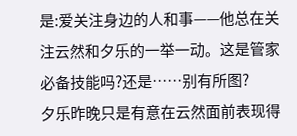是:爱关注身边的人和事——他总在关注云然和夕乐的一举一动。这是管家必备技能吗?还是……别有所图?
夕乐昨晚只是有意在云然面前表现得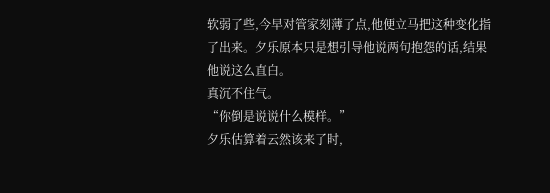软弱了些,今早对管家刻薄了点,他便立马把这种变化指了出来。夕乐原本只是想引导他说两句抱怨的话,结果他说这么直白。
真沉不住气。
“你倒是说说什么模样。”
夕乐估算着云然该来了时,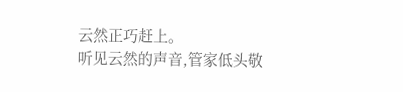云然正巧赶上。
听见云然的声音,管家低头敬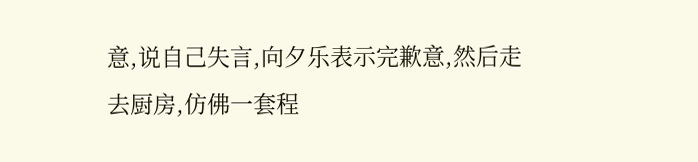意,说自己失言,向夕乐表示完歉意,然后走去厨房,仿佛一套程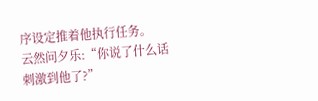序设定推着他执行任务。
云然问夕乐:“你说了什么话刺激到他了?”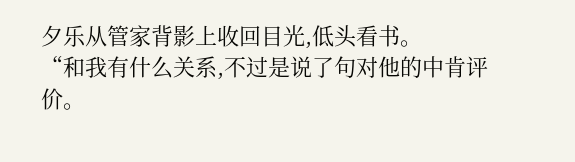夕乐从管家背影上收回目光,低头看书。
“和我有什么关系,不过是说了句对他的中肯评价。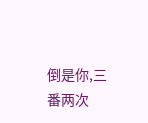倒是你,三番两次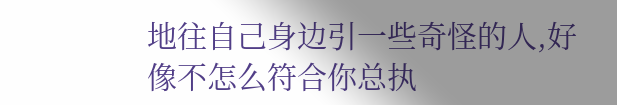地往自己身边引一些奇怪的人,好像不怎么符合你总执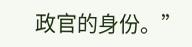政官的身份。”